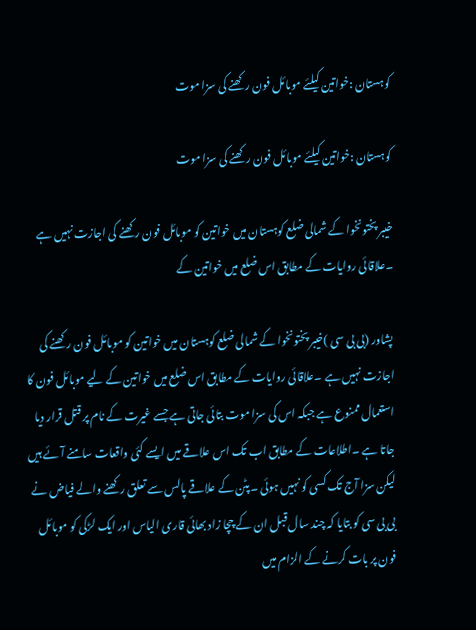کوہستان :خواتین کیلئے موبائل فون رکھنے کی سزا موت

کوہستان :خواتین کیلئے موبائل فون رکھنے کی سزا موت

خیبر پختونخوا کے شمالی ضلع کوہستان میں خواتین کو موبائل فون رکھنے کی اجازت نہیں ہے ۔علاقائی روایات کے مطابق اس ضلع میں خواتین کے

پشاور (بی بی سی )خیبر پختونخوا کے شمالی ضلع کوہستان میں خواتین کو موبائل فون رکھنے کی اجازت نہیں ہے ۔علاقائی روایات کے مطابق اس ضلع میں خواتین کے لیے موبائل فون کا استعمال ممنوع ہے جبکہ اس کی سزا موت بتائی جاتی ہے جسے غیرت کے نام پر قتل قرار دیا جاتا ہے ۔اطلاعات کے مطابق اب تک اس علاقے میں ایسے کئی واقعات سامنے آئے ہیں لیکن سزا آج تک کسی کو نہیں ہوئی ۔پٹن کے علاقے پالس سے تعلق رکھنے والے فیاض نے بی بی سی کو بتایا کہ چند سال قبل ان کے چچا زاد بھائی قاری الیاس اور ایک لڑکی کو موبائل فون پر بات کرنے کے الزام میں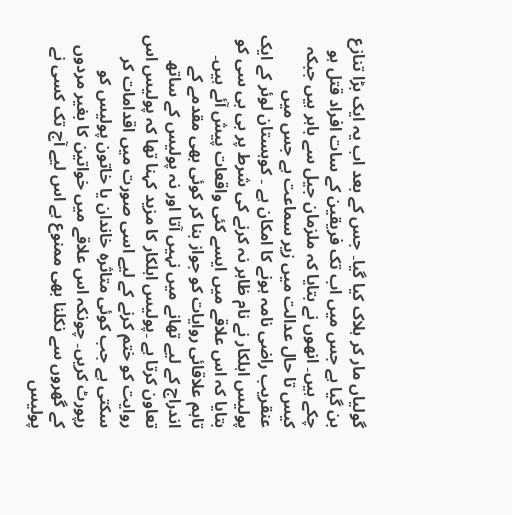گولیاں مار کر ہلاک کیا گیا۔ جس کے بعد اب یہ ایک بڑا تنازع بن گیا ہے جس میں اب تک فریقین کے سات افراد قتل ہو چکے ہیں۔ انھوں نے بتایا کہ ملزمان جیل سے باہر ہیں جبکہ کیس تا حال عدالت میں زیر سماعت ہے جس میں عنقریب راضی نامہ ہونے کا امکان ہے ۔ کوہستان لوئر کے ایک پولیس اہلکار نے نام ظاہر نہ کرنے کی شرط پر بی بی سی کو بتایا کہ اس علاقے میں ایسے کئی واقعات پیش آئے ہیں۔ تاہم علاقائی روایات کو جواز بنا کر کوئی بھی مقدمے کے اندراج کے لیے تھانے میں نہیں آتا اور نہ پولیس کے ساتھ تعاون کرتا ہے ۔پولیس اہلکار کا مزید کہنا تھا کہ پولیس اس روایت کو ختم کرنے کے لیے اسی صورت میں اقدامات کر سکتی ہے جب کوئی متاثرہ خاندان یا خاتون پولیس کو رپورٹ کریں۔ چونکہ اس علاقے میں خواتین کا بغیر مردوں کے گھروں سے نکلنا بھی ممنوع ہے اس لیے آج تک کسی نے پولیس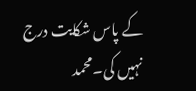کے پاس شکایت درج نہیں کی۔محمد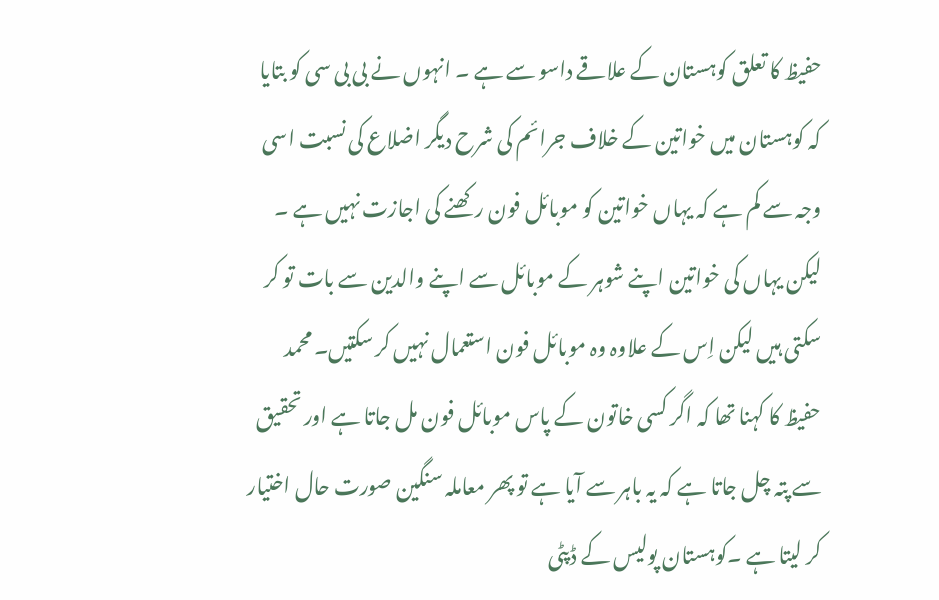حفیظ کا تعلق کوہستان کے علاقے داسو سے ہے ۔ انہوں نے بی بی سی کو بتایا کہ کوہستان میں خواتین کے خلاف جرائم کی شرح دیگر اضلاع کی نسبت اسی وجہ سے کم ہے کہ یہاں خواتین کو موبائل فون رکھنے کی اجازت نہیں ہے ۔ لیکن یہاں کی خواتین اپنے شوہر کے موبائل سے اپنے والدین سے بات تو کر سکتی ہیں لیکن اِس کے علاوہ وہ موبائل فون استعمال نہیں کر سکتیں۔ محمد حفیظ کا کہنا تھا کہ اگر کسی خاتون کے پاس موبائل فون مل جاتا ہے اور تحقیق سے پتہ چل جاتا ہے کہ یہ باہر سے آیا ہے تو پھر معاملہ سنگین صورت حال اختیار کر لیتا ہے ۔کوہستان پولیس کے ڈپٹی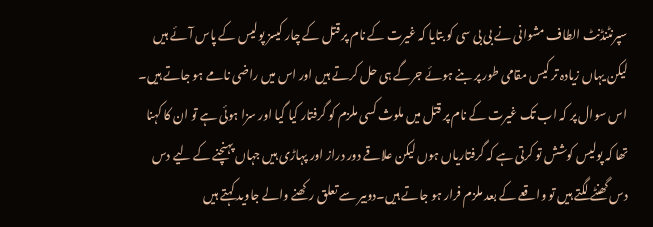سپرنٹنڈنٹ الطاف مشوانی نے بی بی سی کو بتایا کہ غیرت کے نام پر قتل کے چار کیسز پولیس کے پاس آئے ہیں لیکن یہاں زیادہ تر کیس مقامی طور پر بنے ہوئے جرگے ہی حل کرتے ہیں اور اس میں راضی نامے ہو جاتے ہیں۔ اس سوال پر کہ اب تک غیرت کے نام پر قتل میں ملوث کسی ملزم کو گرفتار کیا گیا اور سزا ہوئی ہے تو ان کا کہنا تھا کہ پولیس کوشش تو کرتی ہے کہ گرفتاریاں ہوں لیکن علاقے دور دراز اور پہاڑی ہیں جہاں پہنچنے کے لیے دس دس گھنٹے لگتے ہیں تو واقعے کے بعد ملزم فرار ہو جاتے ہیں۔دوبیر سے تعلق رکھنے والے جاوید کہتے ہیں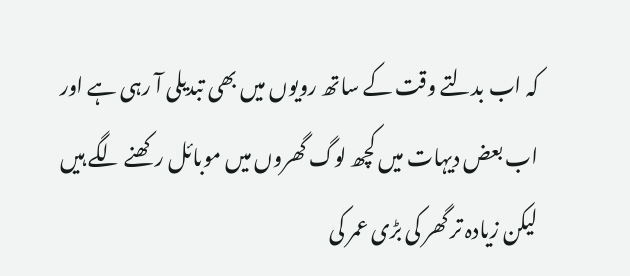کہ اب بدلتے وقت کے ساتھ رویوں میں بھی تبدیلی آ رہی ہے اور اب بعض دیہات میں کچھ لوگ گھروں میں موبائل رکھنے لگے ہیں لیکن زیادہ تر گھر کی بڑی عمر کی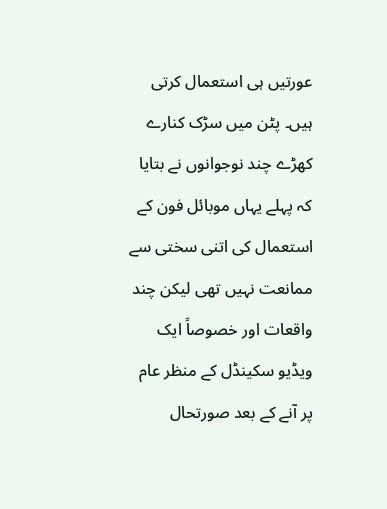عورتیں ہی استعمال کرتی ہیں۔ پٹن میں سڑک کنارے کھڑے چند نوجوانوں نے بتایا کہ پہلے یہاں موبائل فون کے استعمال کی اتنی سختی سے ممانعت نہیں تھی لیکن چند واقعات اور خصوصاً ایک ویڈیو سکینڈل کے منظر عام پر آنے کے بعد صورتحال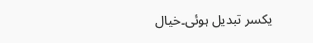یکسر تبدیل ہوئی۔خیال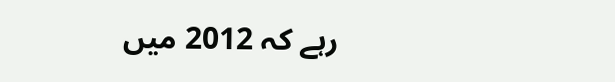رہے کہ 2012 میں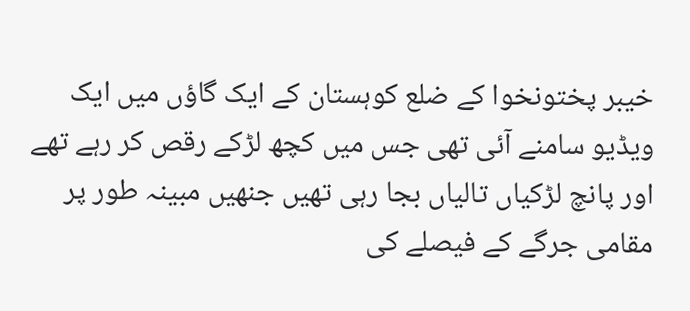خیبر پختونخوا کے ضلع کوہستان کے ایک گاؤں میں ایک ویڈیو سامنے آئی تھی جس میں کچھ لڑکے رقص کر رہے تھے اور پانچ لڑکیاں تالیاں بجا رہی تھیں جنھیں مبینہ طور پر مقامی جرگے کے فیصلے کی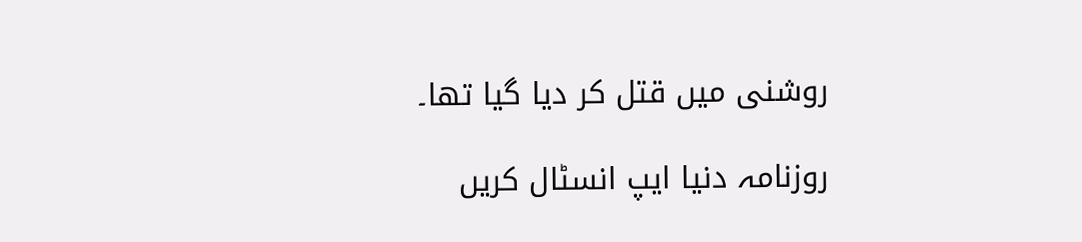روشنی میں قتل کر دیا گیا تھا۔

روزنامہ دنیا ایپ انسٹال کریں